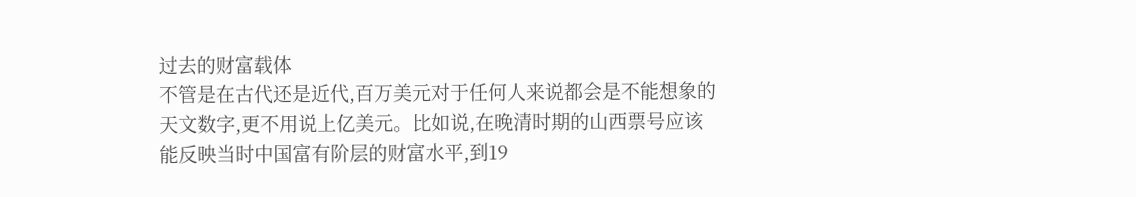过去的财富载体
不管是在古代还是近代,百万美元对于任何人来说都会是不能想象的天文数字,更不用说上亿美元。比如说,在晚清时期的山西票号应该能反映当时中国富有阶层的财富水平,到19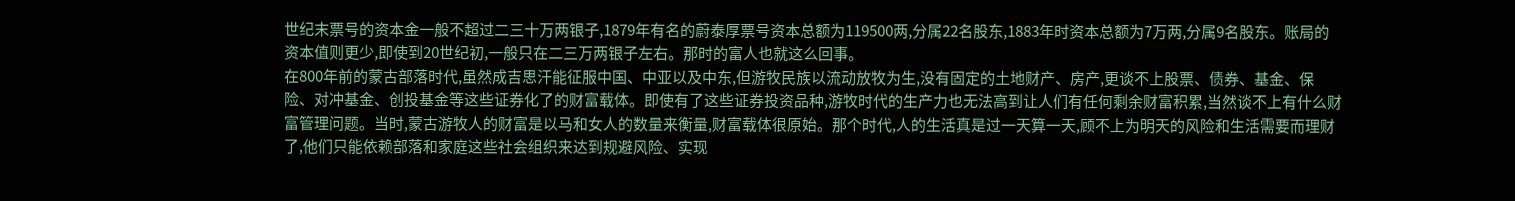世纪末票号的资本金一般不超过二三十万两银子,1879年有名的蔚泰厚票号资本总额为119500两,分属22名股东,1883年时资本总额为7万两,分属9名股东。账局的资本值则更少,即使到20世纪初,一般只在二三万两银子左右。那时的富人也就这么回事。
在800年前的蒙古部落时代,虽然成吉思汗能征服中国、中亚以及中东,但游牧民族以流动放牧为生,没有固定的土地财产、房产,更谈不上股票、债券、基金、保险、对冲基金、创投基金等这些证券化了的财富载体。即使有了这些证券投资品种,游牧时代的生产力也无法高到让人们有任何剩余财富积累,当然谈不上有什么财富管理问题。当时,蒙古游牧人的财富是以马和女人的数量来衡量,财富载体很原始。那个时代,人的生活真是过一天算一天,顾不上为明天的风险和生活需要而理财了,他们只能依赖部落和家庭这些社会组织来达到规避风险、实现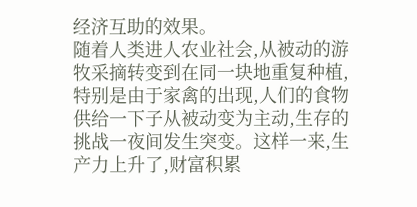经济互助的效果。
随着人类进人农业社会,从被动的游牧采摘转变到在同一块地重复种植,特别是由于家禽的出现,人们的食物供给一下子从被动变为主动,生存的挑战一夜间发生突变。这样一来,生产力上升了,财富积累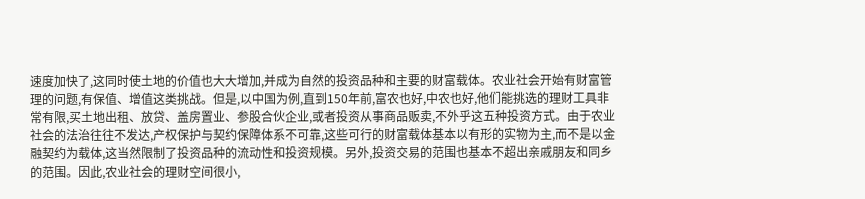速度加快了,这同时使土地的价值也大大增加,并成为自然的投资品种和主要的财富载体。农业社会开始有财富管理的问题,有保值、增值这类挑战。但是,以中国为例,直到150年前,富农也好,中农也好,他们能挑选的理财工具非常有限,买土地出租、放贷、盖房置业、参股合伙企业,或者投资从事商品贩卖,不外乎这五种投资方式。由于农业社会的法治往往不发达,产权保护与契约保障体系不可靠,这些可行的财富载体基本以有形的实物为主,而不是以金融契约为载体,这当然限制了投资品种的流动性和投资规模。另外,投资交易的范围也基本不超出亲戚朋友和同乡的范围。因此,农业社会的理财空间很小,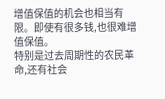增值保值的机会也相当有限。即使有很多钱,也很难增值保值。
特别是过去周期性的农民革命,还有社会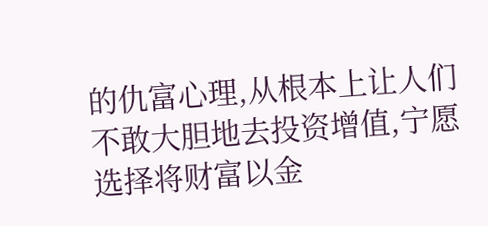的仇富心理,从根本上让人们不敢大胆地去投资增值,宁愿选择将财富以金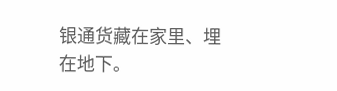银通货藏在家里、埋在地下。